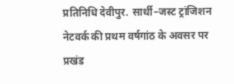प्रतिनिधि देवीपुर. सार्थी–जस्ट ट्रांजिशन नेटवर्क की प्रथम वर्षगांठ के अवसर पर प्रखंड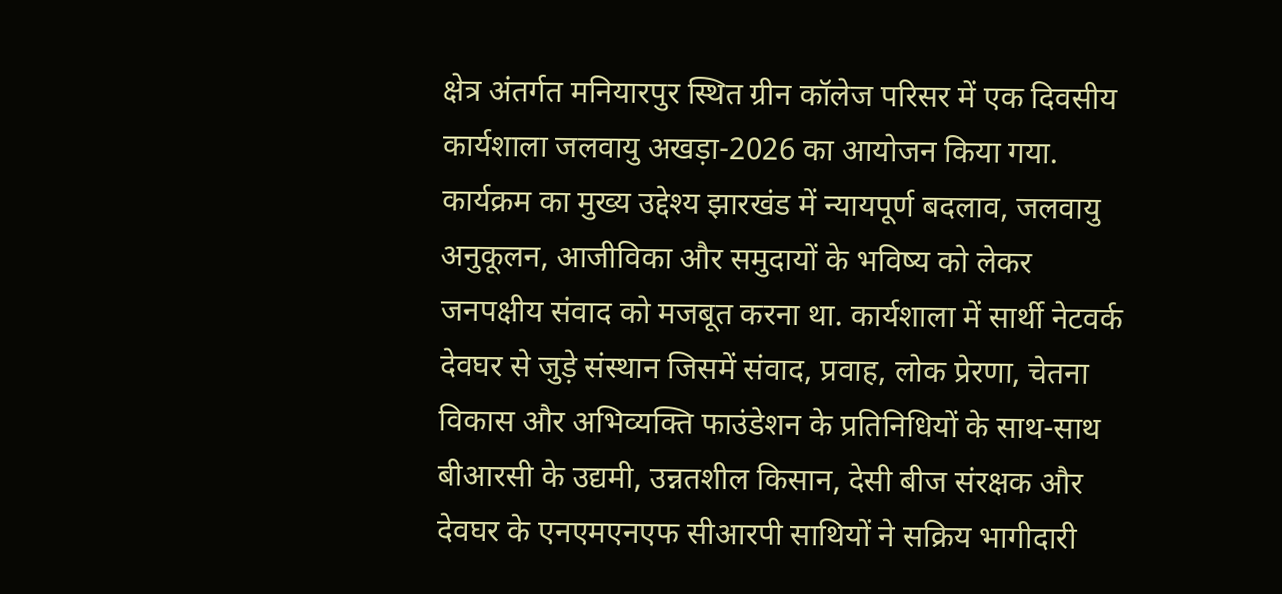क्षेत्र अंतर्गत मनियारपुर स्थित ग्रीन कॉलेज परिसर में एक दिवसीय कार्यशाला जलवायु अखड़ा-2026 का आयोजन किया गया. कार्यक्रम का मुख्य उद्देश्य झारखंड में न्यायपूर्ण बदलाव, जलवायु अनुकूलन, आजीविका और समुदायों के भविष्य को लेकर जनपक्षीय संवाद को मजबूत करना था. कार्यशाला में सार्थी नेटवर्क देवघर से जुड़े संस्थान जिसमें संवाद, प्रवाह, लोक प्रेरणा, चेतना विकास और अभिव्यक्ति फाउंडेशन के प्रतिनिधियों के साथ-साथ बीआरसी के उद्यमी, उन्नतशील किसान, देसी बीज संरक्षक और देवघर के एनएमएनएफ सीआरपी साथियों ने सक्रिय भागीदारी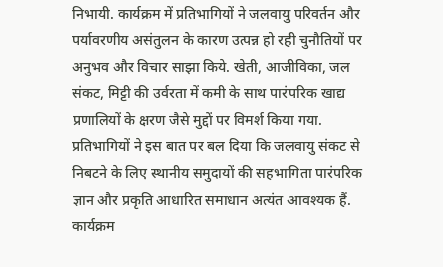निभायी. कार्यक्रम में प्रतिभागियों ने जलवायु परिवर्तन और पर्यावरणीय असंतुलन के कारण उत्पन्न हो रही चुनौतियों पर अनुभव और विचार साझा किये. खेती, आजीविका, जल संकट, मिट्टी की उर्वरता में कमी के साथ पारंपरिक खाद्य प्रणालियों के क्षरण जैसे मुद्दों पर विमर्श किया गया. प्रतिभागियों ने इस बात पर बल दिया कि जलवायु संकट से निबटने के लिए स्थानीय समुदायों की सहभागिता पारंपरिक ज्ञान और प्रकृति आधारित समाधान अत्यंत आवश्यक हैं. कार्यक्रम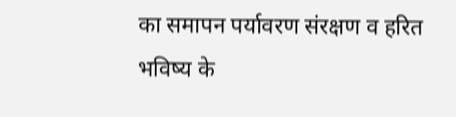का समापन पर्यावरण संरक्षण व हरित भविष्य के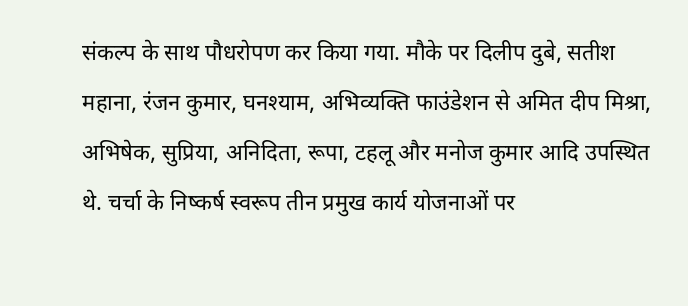संकल्प के साथ पौधरोपण कर किया गया. मौके पर दिलीप दुबे, सतीश महाना, रंजन कुमार, घनश्याम, अभिव्यक्ति फाउंडेशन से अमित दीप मिश्रा, अभिषेक, सुप्रिया, अनिदिता, रूपा, टहलू और मनोज कुमार आदि उपस्थित थे. चर्चा के निष्कर्ष स्वरूप तीन प्रमुख कार्य योजनाओं पर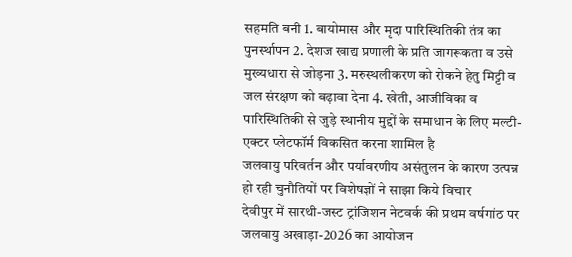सहमति बनी 1. बायोमास और मृदा पारिस्थितिकी तंत्र का पुनर्स्थापन 2. देशज खाद्य प्रणाली के प्रति जागरूकता व उसे मुख्यधारा से जोड़ना 3. मरुस्थलीकरण को रोकने हेतु मिट्टी व जल संरक्षण को बढ़ावा देना 4. खेती, आजीविका व पारिस्थितिकी से जुड़े स्थानीय मुद्दों के समाधान के लिए मल्टी-एक्टर प्लेटफॉर्म विकसित करना शामिल है
जलवायु परिवर्तन और पर्यावरणीय असंतुलन के कारण उत्पन्न हो रही चुनौतियों पर विशेषज्ञों ने साझा किये विचार
देवीपुर में सारथी-जस्ट ट्रांजिशन नेटवर्क की प्रथम वर्षगांठ पर जलवायु अखाड़ा-2026 का आयोजन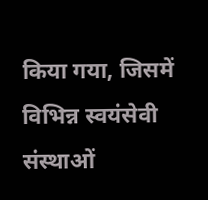किया गया, जिसमें विभिन्न स्वयंसेवी संस्थाओं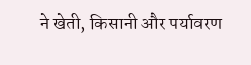ने खेती, किसानी और पर्यावरण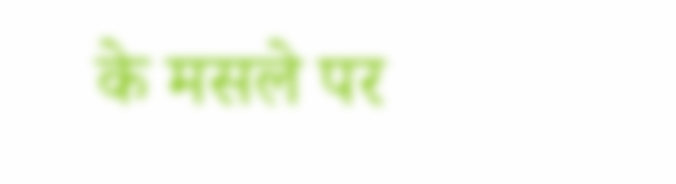के मसले पर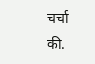चर्चा की.